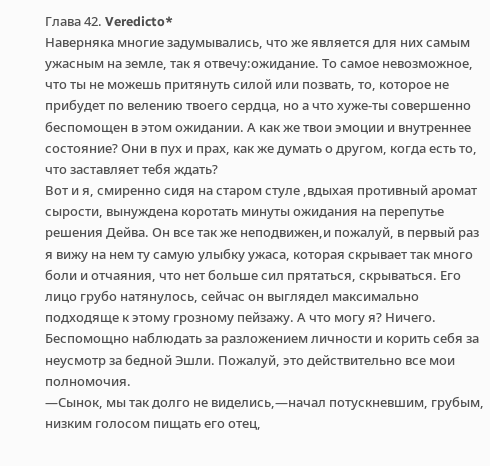Глава 42. Veredicto*
Наверняка многие задумывались, что же является для них самым ужасным на земле, так я отвечу:ожидание. То самое невозможное, что ты не можешь притянуть силой или позвать, то, которое не прибудет по велению твоего сердца, но а что хуже-ты совершенно беспомощен в этом ожидании. А как же твои эмоции и внутреннее состояние? Они в пух и прах, как же думать о другом, когда есть то, что заставляет тебя ждать?
Вот и я, смиренно сидя на старом стуле ,вдыхая противный аромат сырости, вынуждена коротать минуты ожидания на перепутье решения Дейва. Он все так же неподвижен,и пожалуй, в первый раз я вижу на нем ту самую улыбку ужаса, которая скрывает так много боли и отчаяния, что нет больше сил прятаться, скрываться. Его лицо грубо натянулось, сейчас он выглядел максимально подходяще к этому грозному пейзажу. А что могу я? Ничего. Беспомощно наблюдать за разложением личности и корить себя за неусмотр за бедной Эшли. Пожалуй, это действительно все мои полномочия.
—Сынок, мы так долго не виделись,—начал потускневшим, грубым, низким голосом пищать его отец,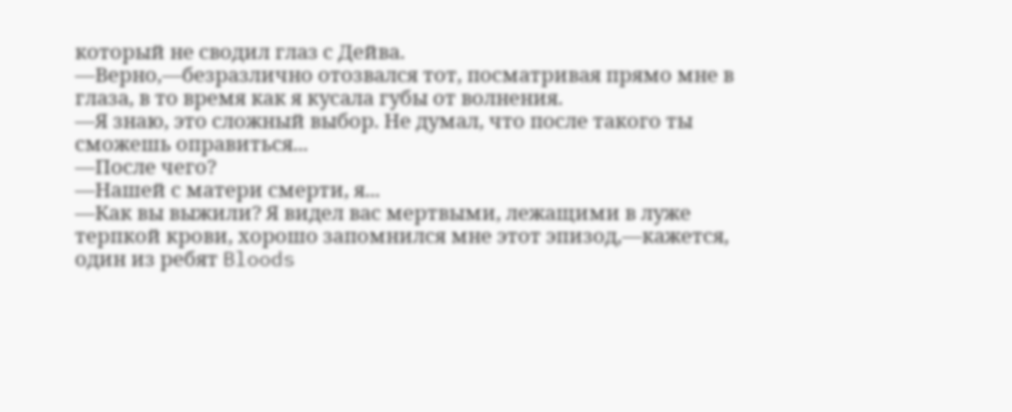который не сводил глаз с Дейва.
—Верно,—безразлично отозвался тот, посматривая прямо мне в глаза, в то время как я кусала губы от волнения.
—Я знаю, это сложный выбор. Не думал, что после такого ты сможешь оправиться...
—После чего?
—Нашей с матери смерти, я...
—Как вы выжили? Я видел вас мертвыми, лежащими в луже терпкой крови, хорошо запомнился мне этот эпизод,—кажется, один из ребят Bloods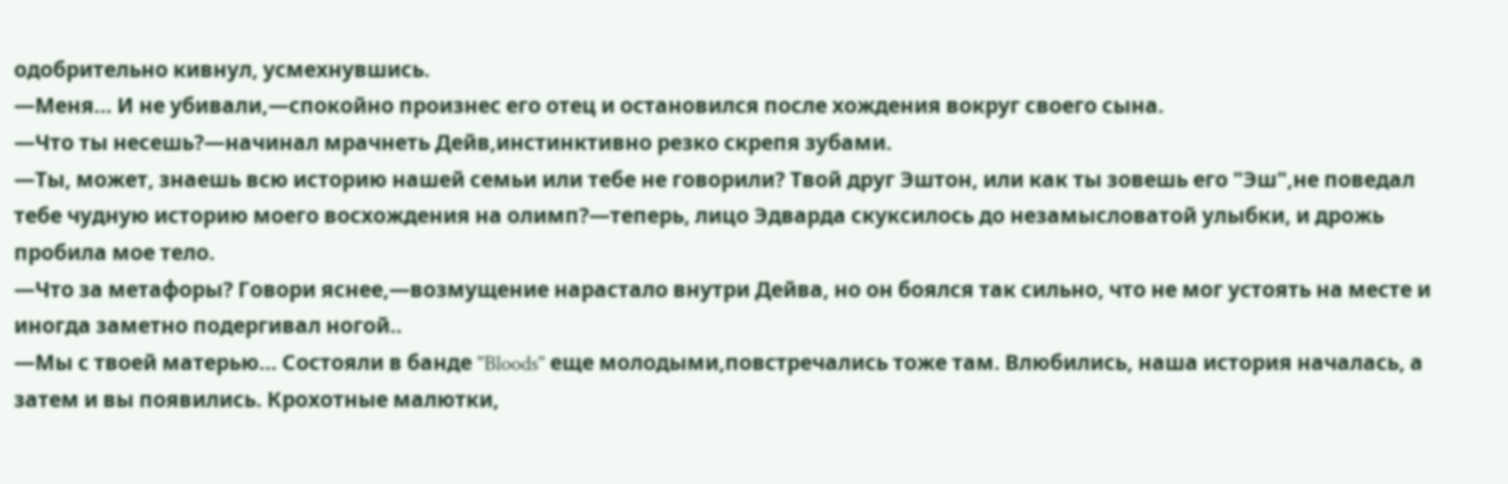одобрительно кивнул, усмехнувшись.
—Меня... И не убивали,—спокойно произнес его отец и остановился после хождения вокруг своего сына.
—Что ты несешь?—начинал мрачнеть Дейв,инстинктивно резко скрепя зубами.
—Ты, может, знаешь всю историю нашей семьи или тебе не говорили? Твой друг Эштон, или как ты зовешь его "Эш",не поведал тебе чудную историю моего восхождения на олимп?—теперь, лицо Эдварда скуксилось до незамысловатой улыбки, и дрожь пробила мое тело.
—Что за метафоры? Говори яснее,—возмущение нарастало внутри Дейва, но он боялся так сильно, что не мог устоять на месте и иногда заметно подергивал ногой..
—Мы с твоей матерью... Состояли в банде "Bloods" еще молодыми,повстречались тоже там. Влюбились, наша история началась, а затем и вы появились. Крохотные малютки,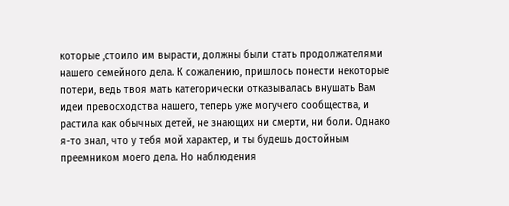которые ,стоило им вырасти, должны были стать продолжателями нашего семейного дела. К сожалению, пришлось понести некоторые потери, ведь твоя мать категорически отказывалась внушать Вам идеи превосходства нашего, теперь уже могучего сообщества, и растила как обычных детей, не знающих ни смерти, ни боли. Однако я-то знал, что у тебя мой характер, и ты будешь достойным преемником моего дела. Но наблюдения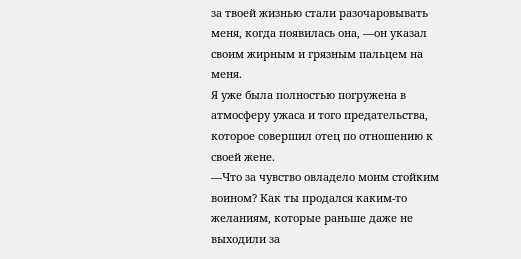за твоей жизнью стали разочаровывать меня, когда появилась она, —он указал своим жирным и грязным пальцем на меня.
Я уже была полностью погружена в атмосферу ужаса и того предательства, которое совершил отец по отношению к своей жене.
—Что за чувство овладело моим стойким воином? Как ты продался каким-то желаниям, которые раньше даже не выходили за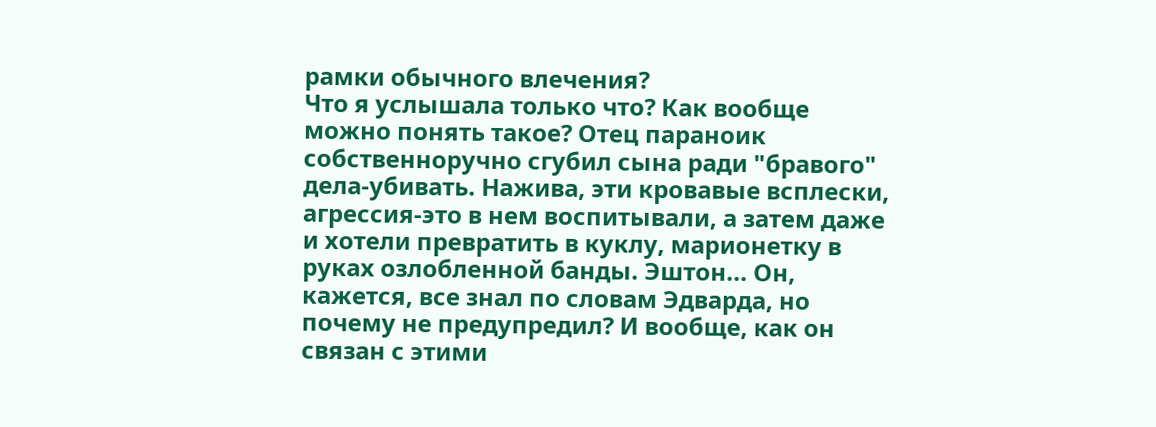рамки обычного влечения?
Что я услышала только что? Как вообще можно понять такое? Отец параноик собственноручно сгубил сына ради "бравого" дела-убивать. Нажива, эти кровавые всплески, агрессия-это в нем воспитывали, а затем даже и хотели превратить в куклу, марионетку в руках озлобленной банды. Эштон... Он, кажется, все знал по словам Эдварда, но почему не предупредил? И вообще, как он связан с этими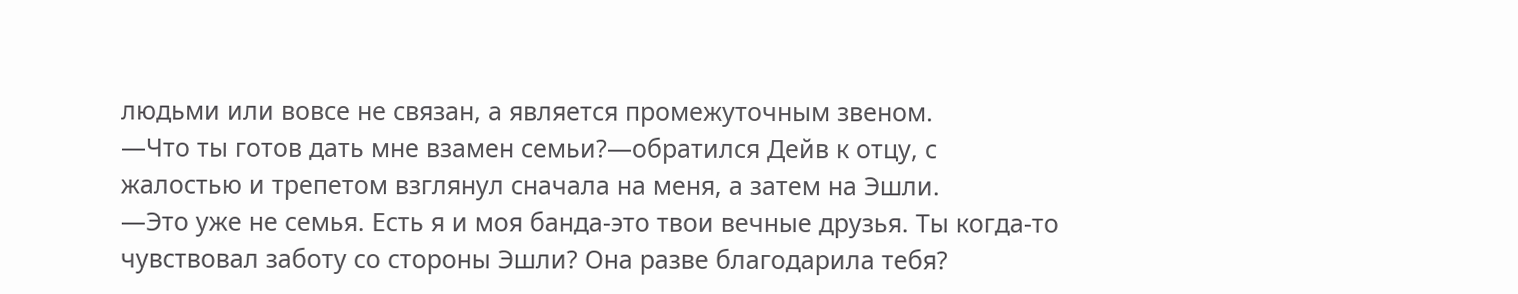людьми или вовсе не связан, а является промежуточным звеном.
—Что ты готов дать мне взамен семьи?—обратился Дейв к отцу, с жалостью и трепетом взглянул сначала на меня, а затем на Эшли.
—Это уже не семья. Есть я и моя банда-это твои вечные друзья. Ты когда-то чувствовал заботу со стороны Эшли? Она разве благодарила тебя?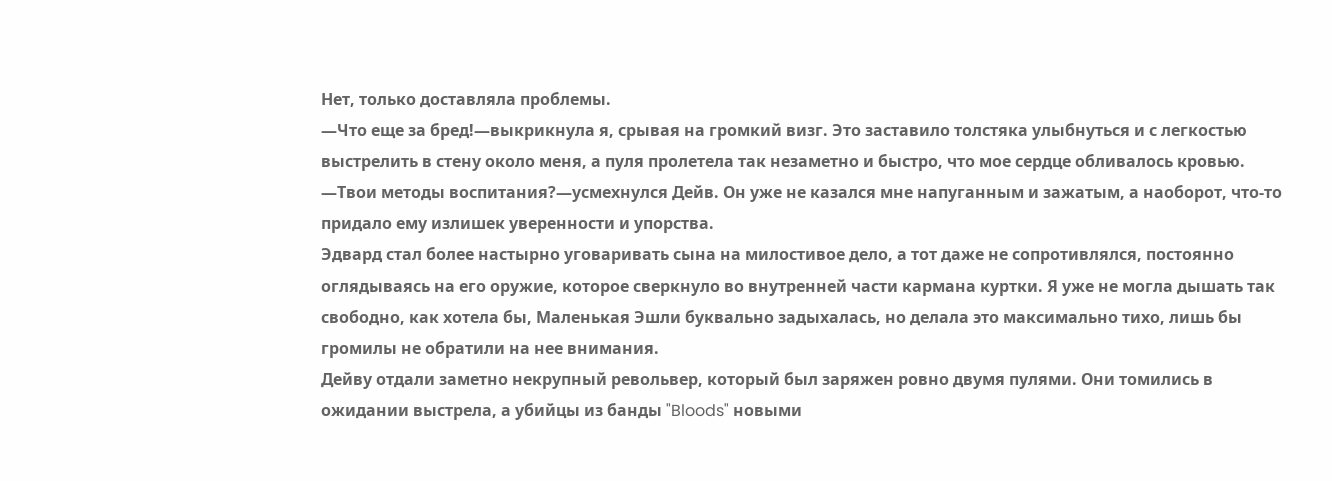Нет, только доставляла проблемы.
—Что еще за бред!—выкрикнула я, срывая на громкий визг. Это заставило толстяка улыбнуться и с легкостью выстрелить в стену около меня, а пуля пролетела так незаметно и быстро, что мое сердце обливалось кровью.
—Твои методы воспитания?—усмехнулся Дейв. Он уже не казался мне напуганным и зажатым, а наоборот, что-то придало ему излишек уверенности и упорства.
Эдвард стал более настырно уговаривать сына на милостивое дело, а тот даже не сопротивлялся, постоянно оглядываясь на его оружие, которое сверкнуло во внутренней части кармана куртки. Я уже не могла дышать так свободно, как хотела бы, Маленькая Эшли буквально задыхалась, но делала это максимально тихо, лишь бы громилы не обратили на нее внимания.
Дейву отдали заметно некрупный револьвер, который был заряжен ровно двумя пулями. Они томились в ожидании выстрела, а убийцы из банды "Bloods" новыми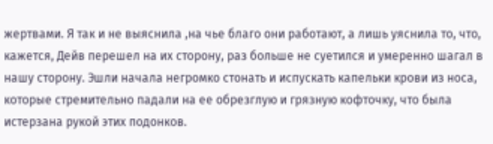жертвами. Я так и не выяснила ,на чье благо они работают, а лишь уяснила то, что, кажется, Дейв перешел на их сторону, раз больше не суетился и умеренно шагал в нашу сторону. Эшли начала негромко стонать и испускать капельки крови из носа, которые стремительно падали на ее обрезглую и грязную кофточку, что была истерзана рукой этих подонков.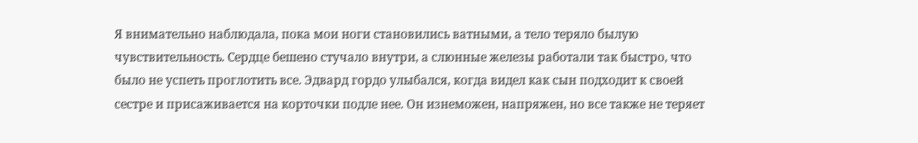Я внимательно наблюдала, пока мои ноги становились ватными, а тело теряло былую чувствительность. Сердце бешено стучало внутри, а слюнные железы работали так быстро, что было не успеть проглотить все. Эдвард гордо улыбался, когда видел как сын подходит к своей сестре и присаживается на корточки подле нее. Он изнеможен, напряжен, но все также не теряет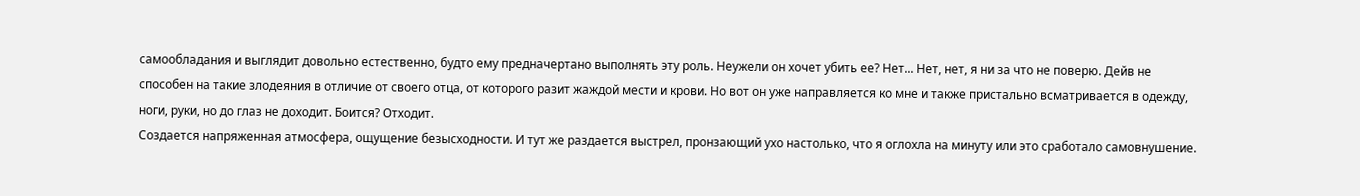самообладания и выглядит довольно естественно, будто ему предначертано выполнять эту роль. Неужели он хочет убить ее? Нет... Нет, нет, я ни за что не поверю. Дейв не способен на такие злодеяния в отличие от своего отца, от которого разит жаждой мести и крови. Но вот он уже направляется ко мне и также пристально всматривается в одежду, ноги, руки, но до глаз не доходит. Боится? Отходит.
Создается напряженная атмосфера, ощущение безысходности. И тут же раздается выстрел, пронзающий ухо настолько, что я оглохла на минуту или это сработало самовнушение.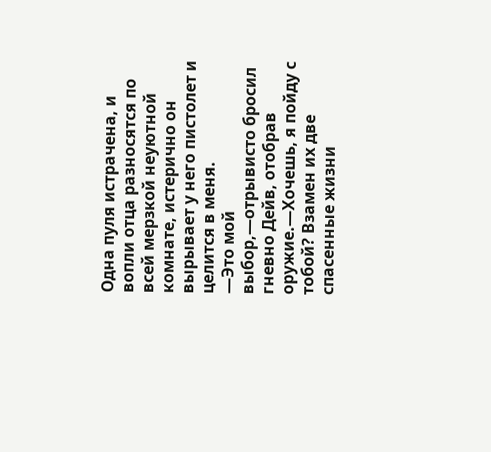Одна пуля истрачена, и вопли отца разносятся по всей мерзкой неуютной комнате, истерично он вырывает у него пистолет и целится в меня.
—Это мой выбор,—отрывисто бросил гневно Дейв, отобрав оружие.—Хочешь, я пойду с тобой? Взамен их две спасенные жизни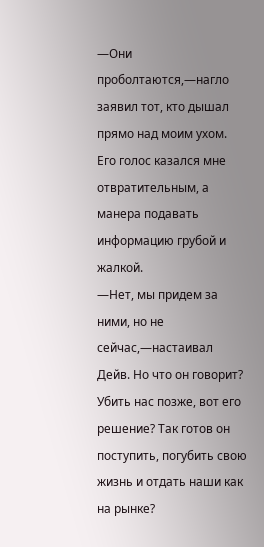—Они проболтаются,—нагло заявил тот, кто дышал прямо над моим ухом. Его голос казался мне отвратительным, а манера подавать информацию грубой и жалкой.
—Нет, мы придем за ними, но не сейчас,—настаивал Дейв. Но что он говорит? Убить нас позже, вот его решение? Так готов он поступить, погубить свою жизнь и отдать наши как на рынке?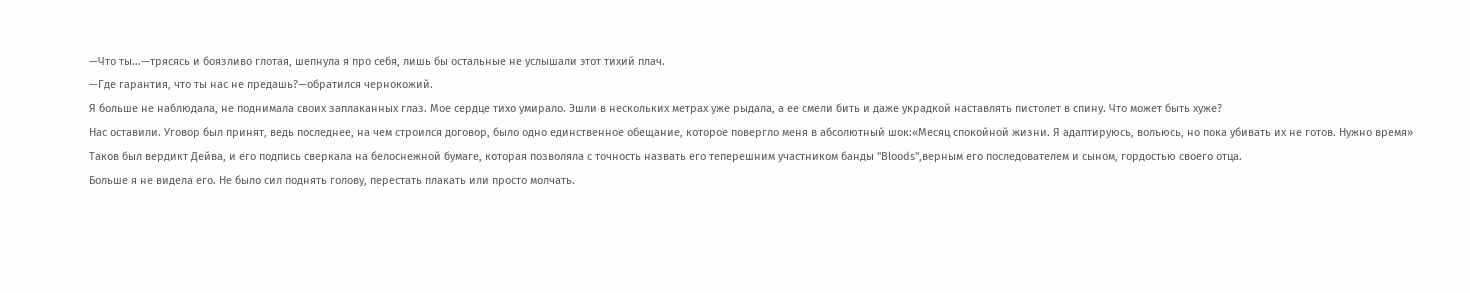—Что ты...—трясясь и боязливо глотая, шепнула я про себя, лишь бы остальные не услышали этот тихий плач.
—Где гарантия, что ты нас не предашь?—обратился чернокожий.
Я больше не наблюдала, не поднимала своих заплаканных глаз. Мое сердце тихо умирало. Эшли в нескольких метрах уже рыдала, а ее смели бить и даже украдкой наставлять пистолет в спину. Что может быть хуже?
Нас оставили. Уговор был принят, ведь последнее, на чем строился договор, было одно единственное обещание, которое повергло меня в абсолютный шок:«Месяц спокойной жизни. Я адаптируюсь, вольюсь, но пока убивать их не готов. Нужно время»
Таков был вердикт Дейва, и его подпись сверкала на белоснежной бумаге, которая позволяла с точность назвать его теперешним участником банды "Bloods",верным его последователем и сыном, гордостью своего отца.
Больше я не видела его. Не было сил поднять голову, перестать плакать или просто молчать.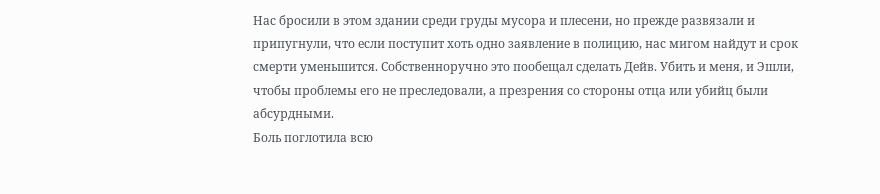Нас бросили в этом здании среди груды мусора и плесени, но прежде развязали и припугнули, что если поступит хоть одно заявление в полицию, нас мигом найдут и срок смерти уменьшится. Собственноручно это пообещал сделать Дейв. Убить и меня, и Эшли, чтобы проблемы его не преследовали, а презрения со стороны отца или убийц были абсурдными.
Боль поглотила всю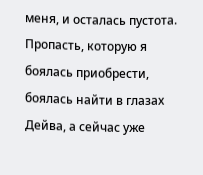меня, и осталась пустота. Пропасть, которую я боялась приобрести, боялась найти в глазах Дейва, а сейчас уже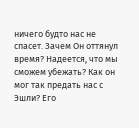ничего будто нас не спасет. Зачем Он оттянул время? Надеется, что мы сможем убежать? Как он мог так предать нас с Эшли? Его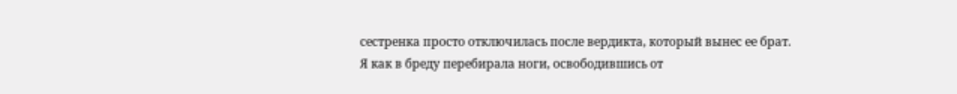сестренка просто отключилась после вердикта, который вынес ее брат.
Я как в бреду перебирала ноги, освободившись от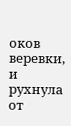оков веревки, и рухнула от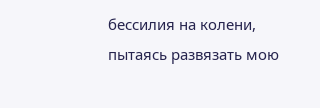бессилия на колени, пытаясь развязать мою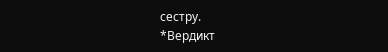сестру.
*Вердикт